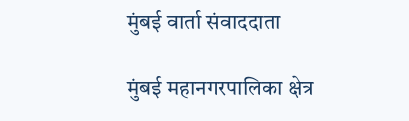मुंबई वार्ता संवाददाता

मुंबई महानगरपालिका क्षेत्र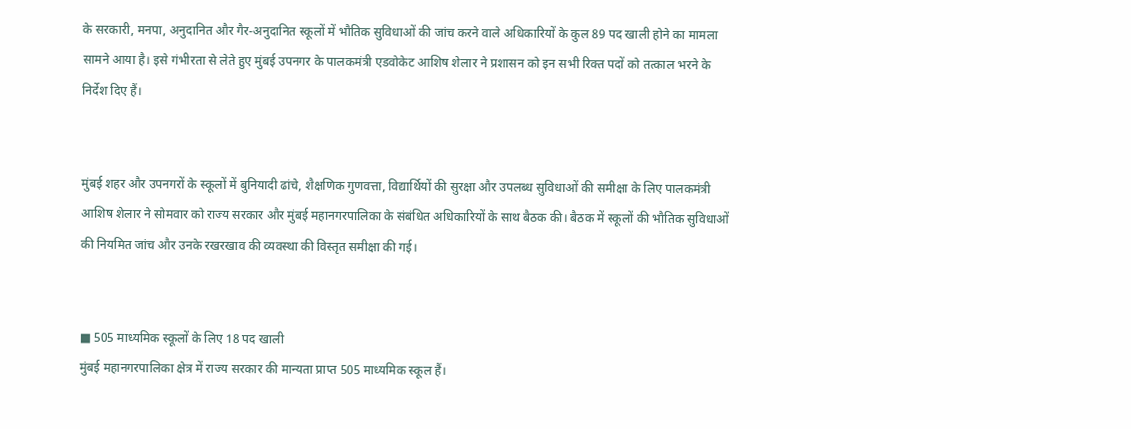के सरकारी, मनपा, अनुदानित और गैर-अनुदानित स्कूलों में भौतिक सुविधाओं की जांच करने वाले अधिकारियों के कुल 89 पद खाली होने का मामला सामने आया है। इसे गंभीरता से लेते हुए मुंबई उपनगर के पालकमंत्री एडवोकेट आशिष शेलार ने प्रशासन को इन सभी रिक्त पदों को तत्काल भरने के निर्देश दिए हैं।


मुंबई शहर और उपनगरों के स्कूलों में बुनियादी ढांचे, शैक्षणिक गुणवत्ता, विद्यार्थियों की सुरक्षा और उपलब्ध सुविधाओं की समीक्षा के लिए पालकमंत्री आशिष शेलार ने सोमवार को राज्य सरकार और मुंबई महानगरपालिका के संबंधित अधिकारियों के साथ बैठक की। बैठक में स्कूलों की भौतिक सुविधाओं की नियमित जांच और उनके रखरखाव की व्यवस्था की विस्तृत समीक्षा की गई।


■ 505 माध्यमिक स्कूलों के लिए 18 पद खाली
मुंबई महानगरपालिका क्षेत्र में राज्य सरकार की मान्यता प्राप्त 505 माध्यमिक स्कूल हैं।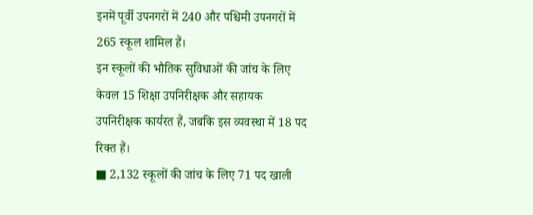इनमें पूर्वी उपनगरों में 240 और पश्चिमी उपनगरों में 265 स्कूल शामिल हैं।
इन स्कूलों की भौतिक सुविधाओं की जांच के लिए केवल 15 शिक्षा उपनिरीक्षक और सहायक उपनिरीक्षक कार्यरत हैं, जबकि इस व्यवस्था में 18 पद रिक्त हैं।
■ 2,132 स्कूलों की जांच के लिए 71 पद खाली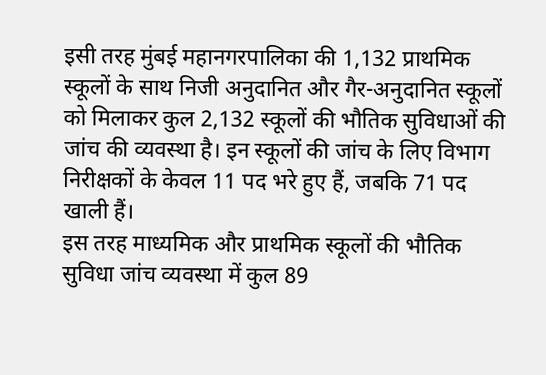इसी तरह मुंबई महानगरपालिका की 1,132 प्राथमिक स्कूलों के साथ निजी अनुदानित और गैर-अनुदानित स्कूलों को मिलाकर कुल 2,132 स्कूलों की भौतिक सुविधाओं की जांच की व्यवस्था है। इन स्कूलों की जांच के लिए विभाग निरीक्षकों के केवल 11 पद भरे हुए हैं, जबकि 71 पद खाली हैं।
इस तरह माध्यमिक और प्राथमिक स्कूलों की भौतिक सुविधा जांच व्यवस्था में कुल 89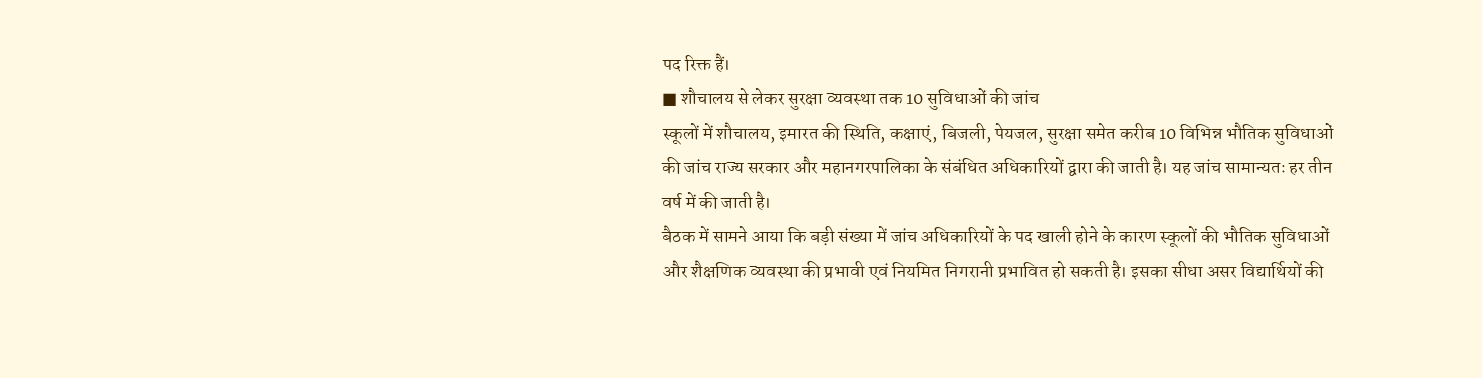पद रिक्त हैं।
■ शौचालय से लेकर सुरक्षा व्यवस्था तक 10 सुविधाओं की जांच
स्कूलों में शौचालय, इमारत की स्थिति, कक्षाएं, बिजली, पेयजल, सुरक्षा समेत करीब 10 विभिन्न भौतिक सुविधाओं की जांच राज्य सरकार और महानगरपालिका के संबंधित अधिकारियों द्वारा की जाती है। यह जांच सामान्यतः हर तीन वर्ष में की जाती है।
बैठक में सामने आया कि बड़ी संख्या में जांच अधिकारियों के पद खाली होने के कारण स्कूलों की भौतिक सुविधाओं और शैक्षणिक व्यवस्था की प्रभावी एवं नियमित निगरानी प्रभावित हो सकती है। इसका सीधा असर विद्यार्थियों की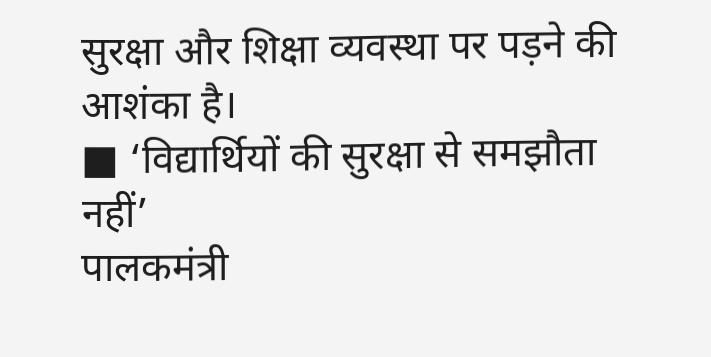सुरक्षा और शिक्षा व्यवस्था पर पड़ने की आशंका है।
■ ‘विद्यार्थियों की सुरक्षा से समझौता नहीं’
पालकमंत्री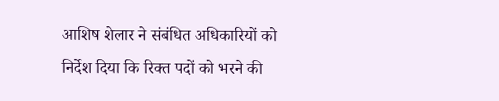आशिष शेलार ने संबंधित अधिकारियों को निर्देश दिया कि रिक्त पदों को भरने की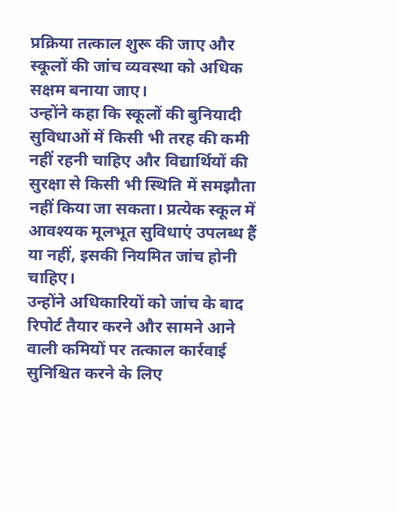प्रक्रिया तत्काल शुरू की जाए और स्कूलों की जांच व्यवस्था को अधिक सक्षम बनाया जाए।
उन्होंने कहा कि स्कूलों की बुनियादी सुविधाओं में किसी भी तरह की कमी नहीं रहनी चाहिए और विद्यार्थियों की सुरक्षा से किसी भी स्थिति में समझौता नहीं किया जा सकता। प्रत्येक स्कूल में आवश्यक मूलभूत सुविधाएं उपलब्ध हैं या नहीं, इसकी नियमित जांच होनी चाहिए।
उन्होंने अधिकारियों को जांच के बाद रिपोर्ट तैयार करने और सामने आने वाली कमियों पर तत्काल कार्रवाई सुनिश्चित करने के लिए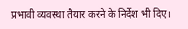प्रभावी व्यवस्था तैयार करने के निर्देश भी दिए।